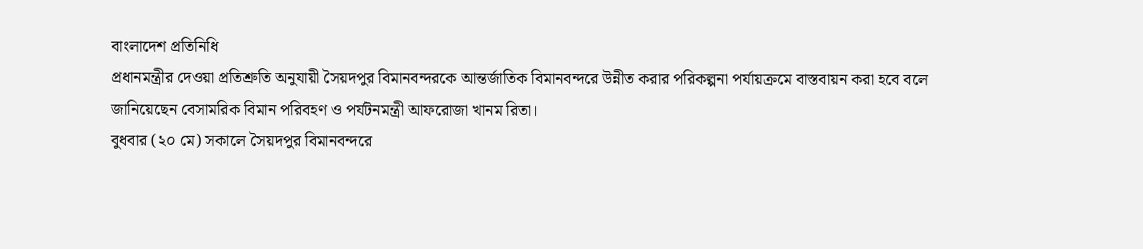বাংলাদেশ প্রতিনিধি
প্রধানমন্ত্রীর দেওয়া প্রতিশ্রুতি অনুযায়ী সৈয়দপুর বিমানবন্দরকে আন্তর্জাতিক বিমানবন্দরে উন্নীত করার পরিকল্পনা পর্যায়ক্রমে বাস্তবায়ন করা হবে বলে জানিয়েছেন বেসামরিক বিমান পরিবহণ ও পর্যটনমন্ত্রী আফরোজা খানম রিতা।
বুধবার (২০ মে) সকালে সৈয়দপুর বিমানবন্দরে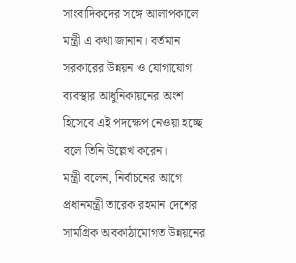সাংবাদিকদের সঙ্গে আলাপকালে মন্ত্রী এ কথা জানান। বর্তমান সরকারের উন্নয়ন ও যোগাযোগ ব্যবস্থার আধুনিকায়নের অংশ হিসেবে এই পদক্ষেপ নেওয়া হচ্ছে বলে তিনি উল্লেখ করেন।
মন্ত্রী বলেন, নির্বাচনের আগে প্রধানমন্ত্রী তারেক রহমান দেশের সামগ্রিক অবকাঠামোগত উন্নয়নের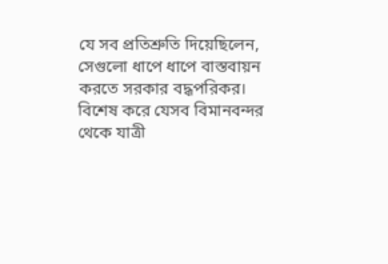যে সব প্রতিশ্রুতি দিয়েছিলেন, সেগুলো ধাপে ধাপে বাস্তবায়ন করতে সরকার বদ্ধপরিকর। বিশেষ করে যেসব বিমানবন্দর থেকে যাত্রী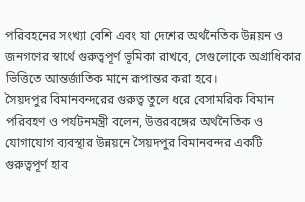পরিবহনের সংখ্যা বেশি এবং যা দেশের অর্থনৈতিক উন্নয়ন ও জনগণের স্বার্থে গুরুত্বপূর্ণ ভূমিকা রাখবে, সেগুলোকে অগ্রাধিকার ভিত্তিতে আন্তর্জাতিক মানে রূপান্তর করা হবে।
সৈয়দপুর বিমানবন্দরের গুরুত্ব তুলে ধরে বেসামরিক বিমান পরিবহণ ও পর্যটনমন্ত্রী বলেন, উত্তরবঙ্গের অর্থনৈতিক ও যোগাযোগ ব্যবস্থার উন্নয়নে সৈয়দপুর বিমানবন্দর একটি গুরুত্বপূর্ণ হাব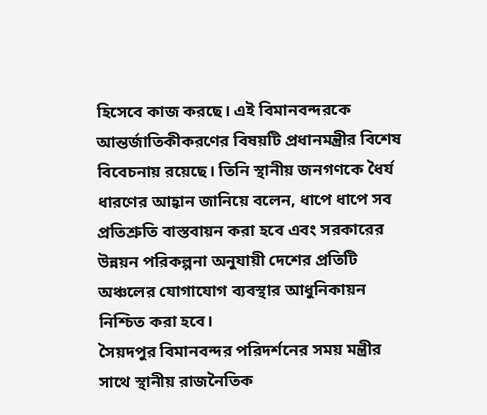হিসেবে কাজ করছে। এই বিমানবন্দরকে আন্তর্জাতিকীকরণের বিষয়টি প্রধানমন্ত্রীর বিশেষ বিবেচনায় রয়েছে। তিনি স্থানীয় জনগণকে ধৈর্য ধারণের আহ্বান জানিয়ে বলেন, ধাপে ধাপে সব প্রতিশ্রুতি বাস্তবায়ন করা হবে এবং সরকারের উন্নয়ন পরিকল্পনা অনুযায়ী দেশের প্রতিটি অঞ্চলের যোগাযোগ ব্যবস্থার আধুনিকায়ন নিশ্চিত করা হবে।
সৈয়দপুর বিমানবন্দর পরিদর্শনের সময় মন্ত্রীর সাথে স্থানীয় রাজনৈতিক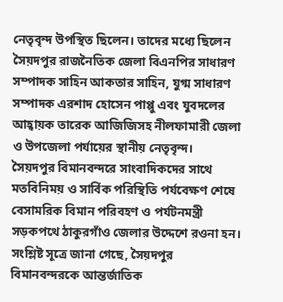নেতৃবৃন্দ উপস্থিত ছিলেন। তাদের মধ্যে ছিলেন সৈয়দপুর রাজনৈতিক জেলা বিএনপির সাধারণ সম্পাদক সাহিন আকতার সাহিন, যুগ্ম সাধারণ সম্পাদক এরশাদ হোসেন পাপ্পু এবং যুবদলের আহ্বায়ক তারেক আজিজিসহ নীলফামারী জেলা ও উপজেলা পর্যায়ের স্থানীয় নেতৃবৃন্দ।
সৈয়দপুর বিমানবন্দরে সাংবাদিকদের সাথে মতবিনিময় ও সার্বিক পরিস্থিতি পর্যবেক্ষণ শেষে বেসামরিক বিমান পরিবহণ ও পর্যটনমন্ত্রী সড়কপথে ঠাকুরগাঁও জেলার উদ্দেশে রওনা হন।
সংশ্লিষ্ট সূত্রে জানা গেছে, সৈয়দপুর বিমানবন্দরকে আন্তর্জাতিক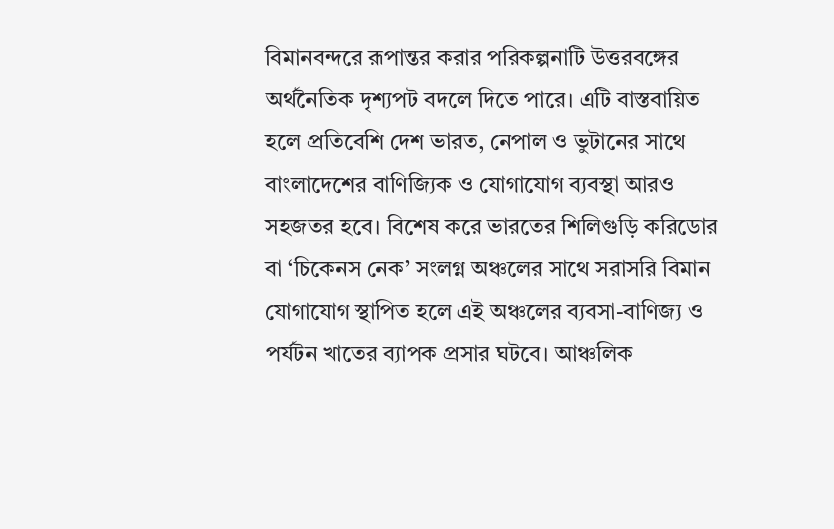বিমানবন্দরে রূপান্তর করার পরিকল্পনাটি উত্তরবঙ্গের অর্থনৈতিক দৃশ্যপট বদলে দিতে পারে। এটি বাস্তবায়িত হলে প্রতিবেশি দেশ ভারত, নেপাল ও ভুটানের সাথে বাংলাদেশের বাণিজ্যিক ও যোগাযোগ ব্যবস্থা আরও সহজতর হবে। বিশেষ করে ভারতের শিলিগুড়ি করিডোর বা ‘চিকেনস নেক’ সংলগ্ন অঞ্চলের সাথে সরাসরি বিমান যোগাযোগ স্থাপিত হলে এই অঞ্চলের ব্যবসা-বাণিজ্য ও পর্যটন খাতের ব্যাপক প্রসার ঘটবে। আঞ্চলিক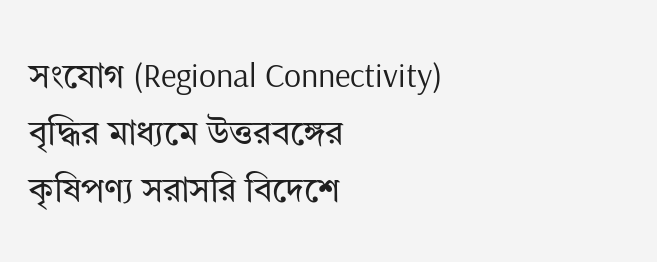সংযোগ (Regional Connectivity) বৃদ্ধির মাধ্যমে উত্তরবঙ্গের কৃষিপণ্য সরাসরি বিদেশে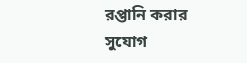রপ্তানি করার সুযোগ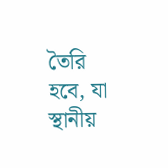তৈরি হবে, যা স্থানীয়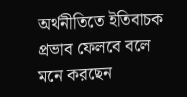অর্থনীতিতে ইতিবাচক প্রভাব ফেলবে বলে মনে করছেন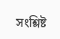সংশ্লিষ্ট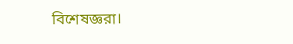বিশেষজ্ঞরা।